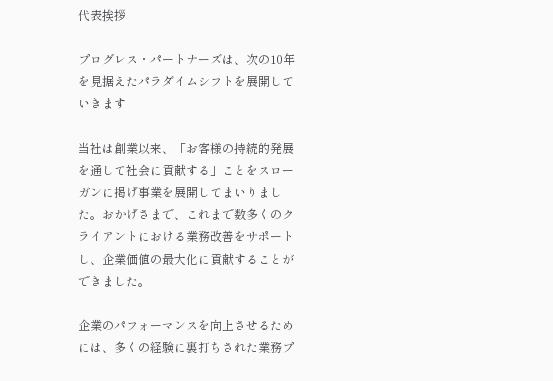代表挨拶

プログレス・パートナーズは、次の10年を見据えたパラダイムシフトを展開していきます

当社は創業以来、「お客様の持続的発展を通して社会に貢献する」ことをスローガンに掲げ事業を展開してまいりました。おかげさまで、これまで数多くのクライアントにおける業務改善をサポートし、企業価値の最大化に貢献することができました。

企業のパフォーマンスを向上させるためには、多くの経験に裏打ちされた業務プ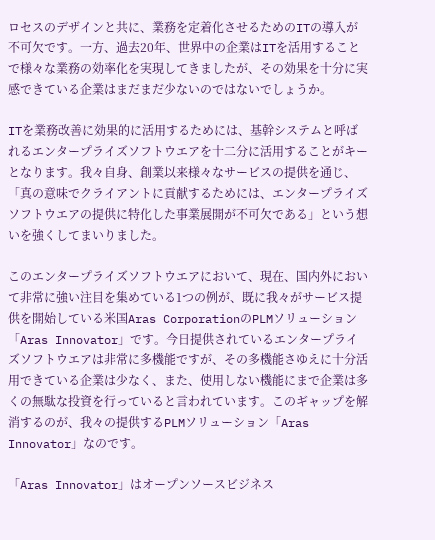ロセスのデザインと共に、業務を定着化させるためのITの導入が不可欠です。一方、過去20年、世界中の企業はITを活用することで様々な業務の効率化を実現してきましたが、その効果を十分に実感できている企業はまだまだ少ないのではないでしょうか。

ITを業務改善に効果的に活用するためには、基幹システムと呼ばれるエンタープライズソフトウエアを十二分に活用することがキーとなります。我々自身、創業以来様々なサービスの提供を通じ、「真の意味でクライアントに貢献するためには、エンタープライズソフトウエアの提供に特化した事業展開が不可欠である」という想いを強くしてまいりました。

このエンタープライズソフトウエアにおいて、現在、国内外において非常に強い注目を集めている1つの例が、既に我々がサービス提供を開始している米国Aras CorporationのPLMソリューション「Aras Innovator」です。今日提供されているエンタープライズソフトウエアは非常に多機能ですが、その多機能さゆえに十分活用できている企業は少なく、また、使用しない機能にまで企業は多くの無駄な投資を行っていると言われています。このギャップを解消するのが、我々の提供するPLMソリューション「Aras Innovator」なのです。

「Aras Innovator」はオープンソースビジネス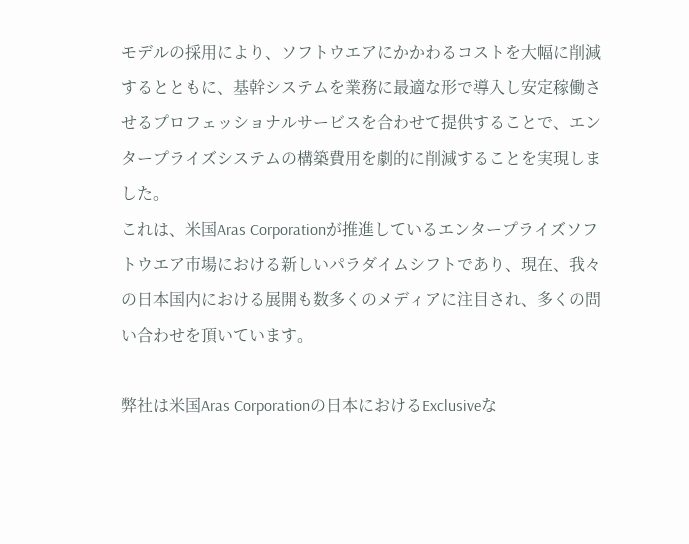モデルの採用により、ソフトウエアにかかわるコストを大幅に削減するとともに、基幹システムを業務に最適な形で導入し安定稼働させるプロフェッショナルサービスを合わせて提供することで、エンタープライズシステムの構築費用を劇的に削減することを実現しました。
これは、米国Aras Corporationが推進しているエンタープライズソフトウエア市場における新しいパラダイムシフトであり、現在、我々の日本国内における展開も数多くのメディアに注目され、多くの問い合わせを頂いています。

弊社は米国Aras Corporationの日本におけるExclusiveな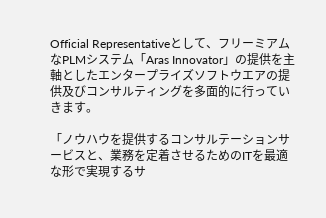Official Representativeとして、フリーミアムなPLMシステム「Aras Innovator」の提供を主軸としたエンタープライズソフトウエアの提供及びコンサルティングを多面的に行っていきます。

「ノウハウを提供するコンサルテーションサービスと、業務を定着させるためのITを最適な形で実現するサ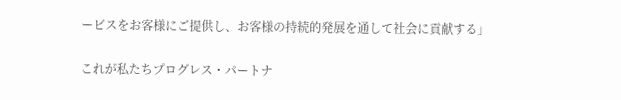ービスをお客様にご提供し、お客様の持続的発展を通して社会に貢献する」

これが私たちプログレス・パートナ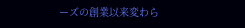ーズの創業以来変わら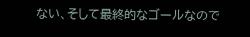ない、そして最終的なゴールなので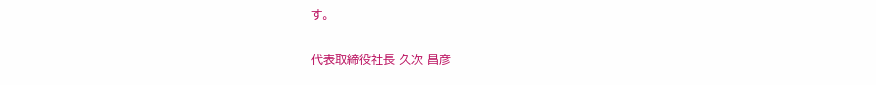す。

代表取締役社長 久次 昌彦